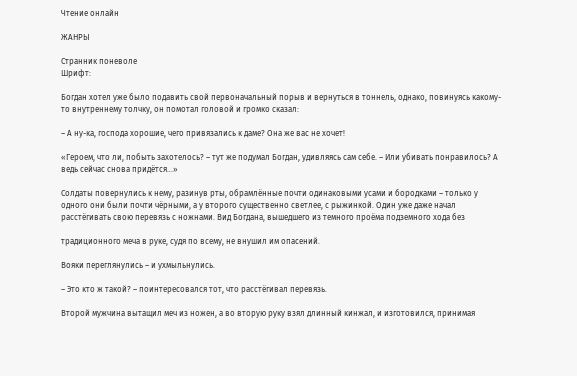Чтение онлайн

ЖАНРЫ

Странник поневоле
Шрифт:

Богдан хотел уже было подавить свой первоначальный порыв и вернуться в тоннель, однако, повинуясь какому-то внутреннему толчку, он помотал головой и громко сказал:

– А ну-ка, господа хорошие, чего привязались к даме? Она же вас не хочет!

«Героем, что ли, побыть захотелось? – тут же подумал Богдан, удивляясь сам себе. – Или убивать понравилось? А ведь сейчас снова придётся…»

Солдаты повернулись к нему, разинув рты, обрамлённые почти одинаковыми усами и бородками – только у одного они были почти чёрными, а у второго существенно светлее, с рыжинкой. Один уже даже начал расстёгивать свою перевязь с ножнами. Вид Богдана, вышедшего из темного проёма подземного хода без

традиционного меча в руке, судя по всему, не внушил им опасений.

Вояки переглянулись – и ухмыльнулись.

– Это кто ж такой? – поинтересовался тот, что расстёгивал перевязь.

Второй мужчина вытащил меч из ножен, а во вторую руку взял длинный кинжал, и изготовился, принимая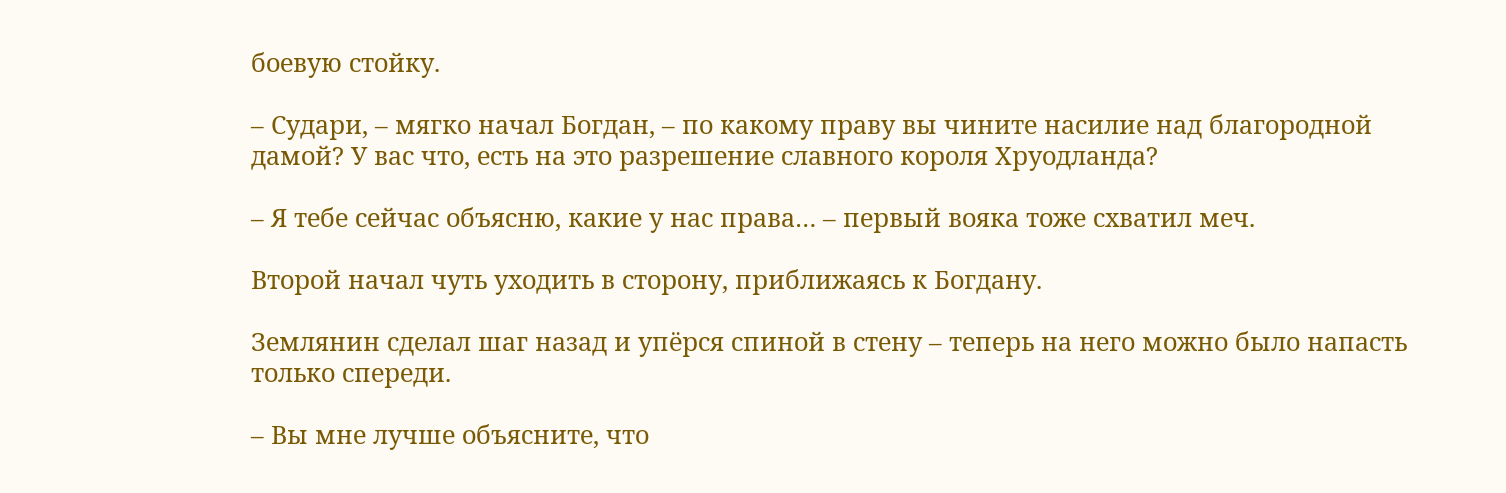боевую стойку.

– Судари, – мягко начал Богдан, – по какому праву вы чините насилие над благородной дамой? У вас что, есть на это разрешение славного короля Хруодланда?

– Я тебе сейчас объясню, какие у нас права… – первый вояка тоже схватил меч.

Второй начал чуть уходить в сторону, приближаясь к Богдану.

Землянин сделал шаг назад и упёрся спиной в стену – теперь на него можно было напасть только спереди.

– Вы мне лучше объясните, что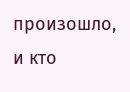произошло, и кто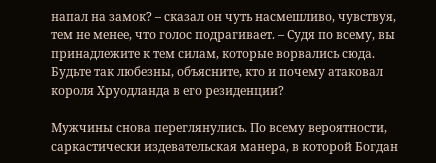напал на замок? – сказал он чуть насмешливо, чувствуя, тем не менее, что голос подрагивает. – Судя по всему, вы принадлежите к тем силам, которые ворвались сюда. Будьте так любезны, объясните, кто и почему атаковал короля Хруодланда в его резиденции?

Мужчины снова переглянулись. По всему вероятности, саркастически издевательская манера, в которой Богдан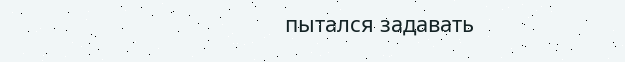пытался задавать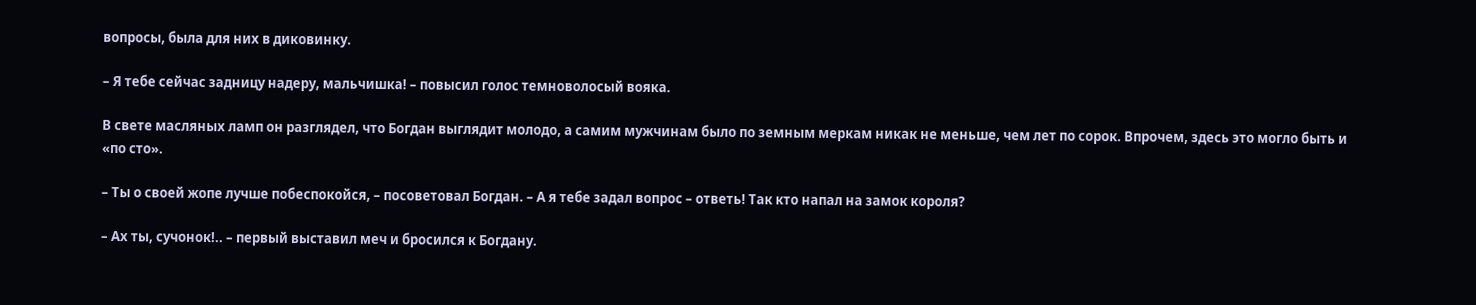вопросы, была для них в диковинку.

– Я тебе сейчас задницу надеру, мальчишка! – повысил голос темноволосый вояка.

В свете масляных ламп он разглядел, что Богдан выглядит молодо, а самим мужчинам было по земным меркам никак не меньше, чем лет по сорок. Впрочем, здесь это могло быть и «по сто».

– Ты о своей жопе лучше побеспокойся, – посоветовал Богдан. – А я тебе задал вопрос – ответь! Так кто напал на замок короля?

– Ах ты, сучонок!.. – первый выставил меч и бросился к Богдану.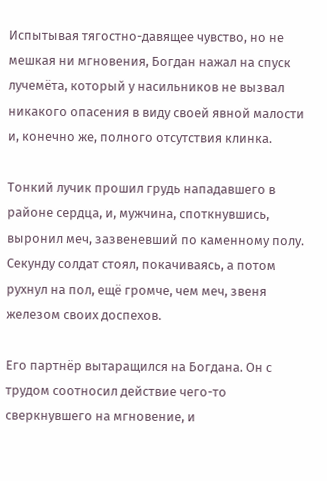Испытывая тягостно-давящее чувство, но не мешкая ни мгновения, Богдан нажал на спуск лучемёта, который у насильников не вызвал никакого опасения в виду своей явной малости и, конечно же, полного отсутствия клинка.

Тонкий лучик прошил грудь нападавшего в районе сердца, и, мужчина, споткнувшись, выронил меч, зазвеневший по каменному полу. Секунду солдат стоял, покачиваясь, а потом рухнул на пол, ещё громче, чем меч, звеня железом своих доспехов.

Его партнёр вытаращился на Богдана. Он с трудом соотносил действие чего-то сверкнувшего на мгновение, и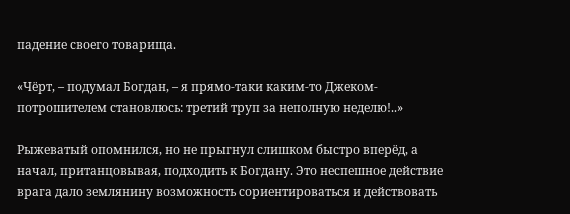падение своего товарища.

«Чёрт, – подумал Богдан, – я прямо-таки каким-то Джеком-потрошителем становлюсь: третий труп за неполную неделю!..»

Рыжеватый опомнился, но не прыгнул слишком быстро вперёд, а начал, пританцовывая, подходить к Богдану. Это неспешное действие врага дало землянину возможность сориентироваться и действовать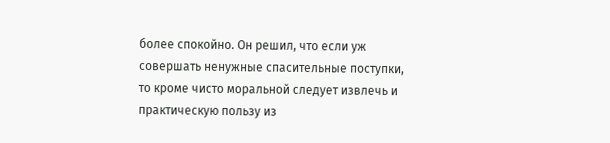более спокойно. Он решил, что если уж совершать ненужные спасительные поступки, то кроме чисто моральной следует извлечь и практическую пользу из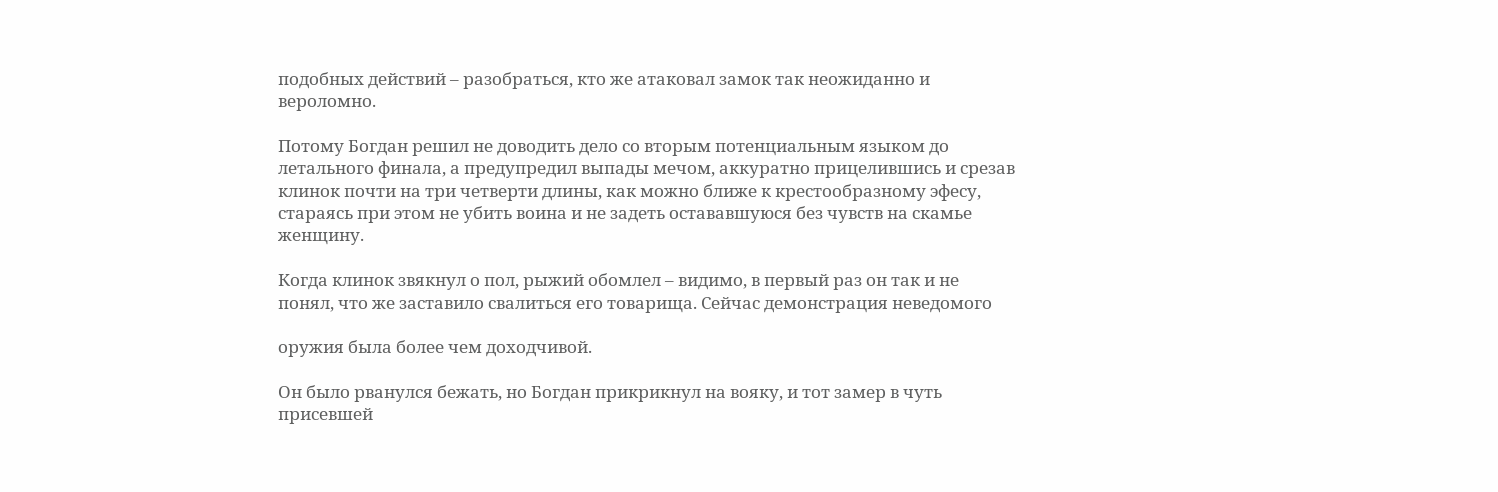подобных действий – разобраться, кто же атаковал замок так неожиданно и вероломно.

Потому Богдан решил не доводить дело со вторым потенциальным языком до летального финала, а предупредил выпады мечом, аккуратно прицелившись и срезав клинок почти на три четверти длины, как можно ближе к крестообразному эфесу, стараясь при этом не убить воина и не задеть остававшуюся без чувств на скамье женщину.

Когда клинок звякнул о пол, рыжий обомлел – видимо, в первый раз он так и не понял, что же заставило свалиться его товарища. Сейчас демонстрация неведомого

оружия была более чем доходчивой.

Он было рванулся бежать, но Богдан прикрикнул на вояку, и тот замер в чуть присевшей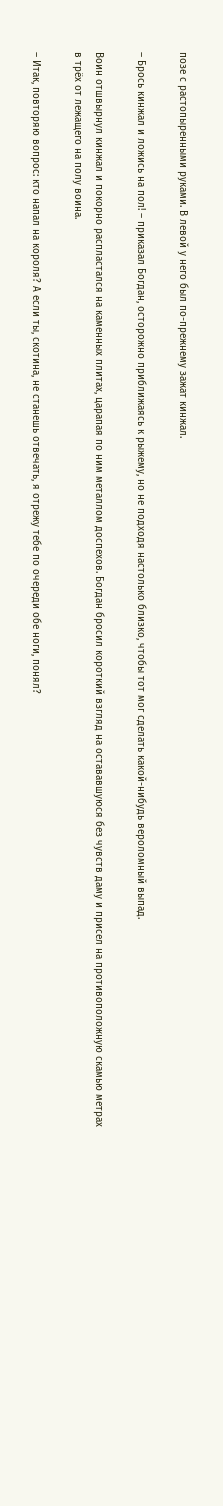позе с растопыренными руками. В левой у него был по-прежнему зажат кинжал.

– Брось кинжал и ложись на пол! – приказал Богдан, осторожно приближаясь к рыжему, но не подходя настолько близко, чтобы тот мог сделать какой-нибудь вероломный выпад.

Воин отшвырнул кинжал и покорно распластался на каменных плитах, царапая по ним металлом доспехов. Богдан бросил короткий взгляд на остававшуюся без чувств даму и присел на противоположную скамью метрах в трёх от лежащего на полу воина.

– Итак, повторяю вопрос: кто напал на короля? А если ты, скотина, не станешь отвечать, я отрежу тебе по очереди обе ноги, понял?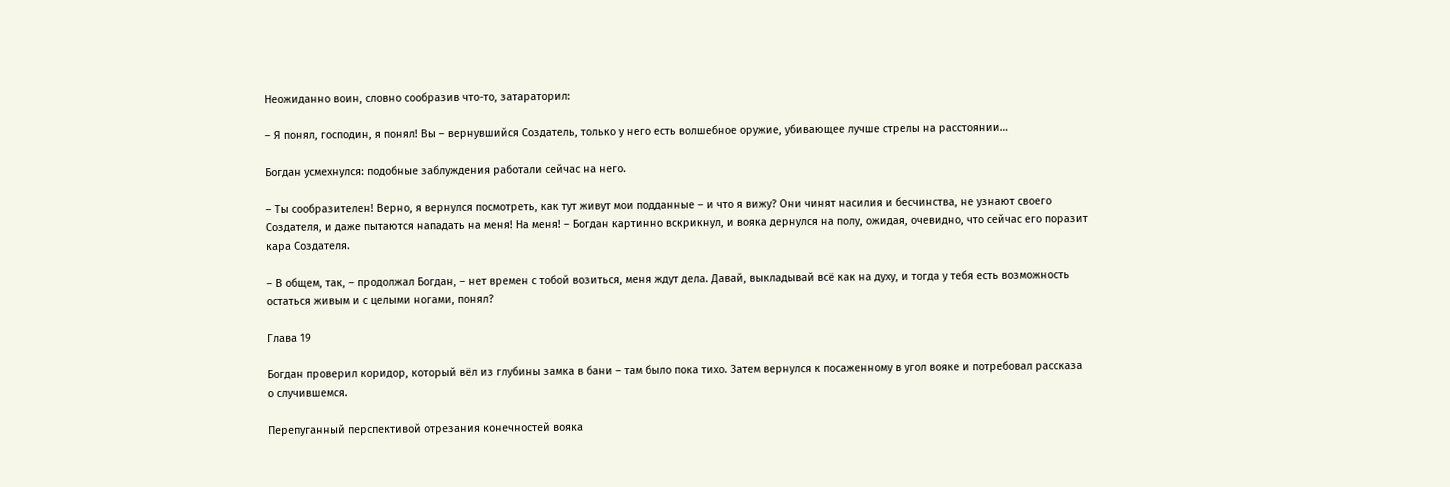Неожиданно воин, словно сообразив что-то, затараторил:

– Я понял, господин, я понял! Вы – вернувшийся Создатель, только у него есть волшебное оружие, убивающее лучше стрелы на расстоянии…

Богдан усмехнулся: подобные заблуждения работали сейчас на него.

– Ты сообразителен! Верно, я вернулся посмотреть, как тут живут мои подданные – и что я вижу? Они чинят насилия и бесчинства, не узнают своего Создателя, и даже пытаются нападать на меня! На меня! – Богдан картинно вскрикнул, и вояка дернулся на полу, ожидая, очевидно, что сейчас его поразит кара Создателя.

– В общем, так, – продолжал Богдан, – нет времен с тобой возиться, меня ждут дела. Давай, выкладывай всё как на духу, и тогда у тебя есть возможность остаться живым и с целыми ногами, понял?

Глава 19

Богдан проверил коридор, который вёл из глубины замка в бани – там было пока тихо. Затем вернулся к посаженному в угол вояке и потребовал рассказа о случившемся.

Перепуганный перспективой отрезания конечностей вояка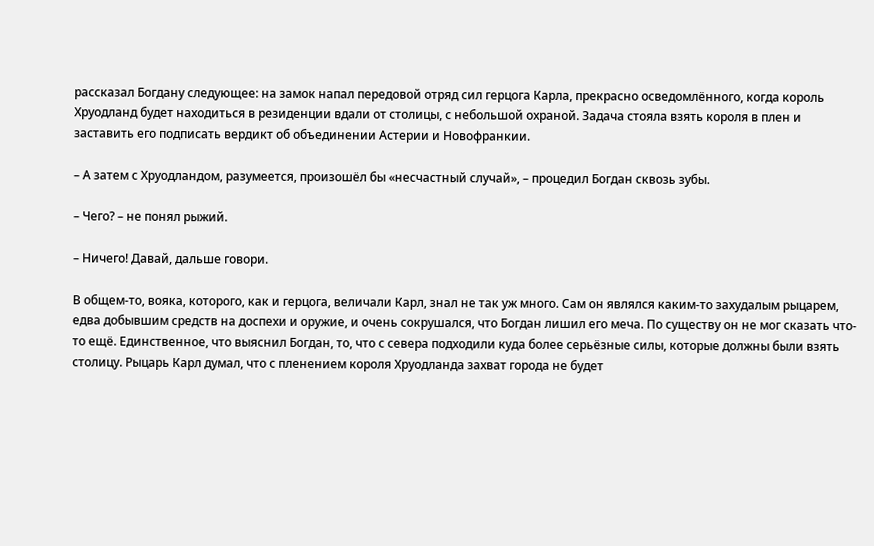рассказал Богдану следующее: на замок напал передовой отряд сил герцога Карла, прекрасно осведомлённого, когда король Хруодланд будет находиться в резиденции вдали от столицы, с небольшой охраной. Задача стояла взять короля в плен и заставить его подписать вердикт об объединении Астерии и Новофранкии.

– А затем с Хруодландом, разумеется, произошёл бы «несчастный случай», – процедил Богдан сквозь зубы.

– Чего? – не понял рыжий.

– Ничего! Давай, дальше говори.

В общем-то, вояка, которого, как и герцога, величали Карл, знал не так уж много. Сам он являлся каким-то захудалым рыцарем, едва добывшим средств на доспехи и оружие, и очень сокрушался, что Богдан лишил его меча. По существу он не мог сказать что-то ещё. Единственное, что выяснил Богдан, то, что с севера подходили куда более серьёзные силы, которые должны были взять столицу. Рыцарь Карл думал, что с пленением короля Хруодланда захват города не будет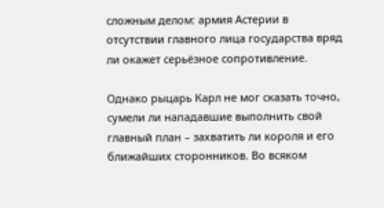сложным делом: армия Астерии в отсутствии главного лица государства вряд ли окажет серьёзное сопротивление.

Однако рыцарь Карл не мог сказать точно, сумели ли нападавшие выполнить свой главный план – захватить ли короля и его ближайших сторонников. Во всяком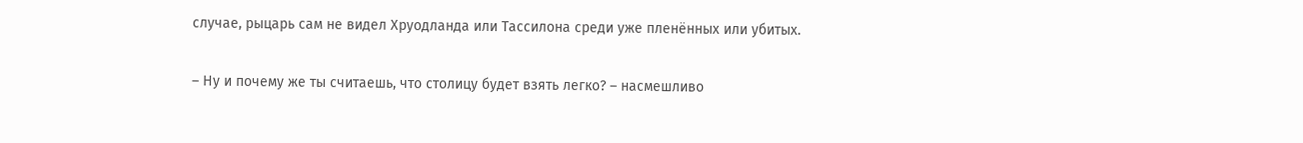случае, рыцарь сам не видел Хруодланда или Тассилона среди уже пленённых или убитых.

– Ну и почему же ты считаешь, что столицу будет взять легко? – насмешливо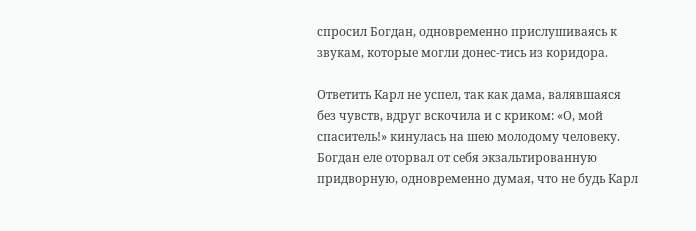спросил Богдан, одновременно прислушиваясь к звукам, которые могли донес-тись из коридора.

Ответить Карл не успел, так как дама, валявшаяся без чувств, вдруг вскочила и с криком: «О, мой спаситель!» кинулась на шею молодому человеку. Богдан еле оторвал от себя экзальтированную придворную, одновременно думая, что не будь Карл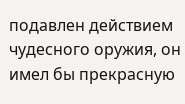подавлен действием чудесного оружия, он имел бы прекрасную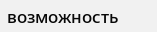возможность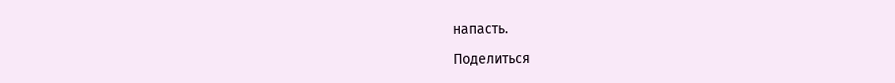напасть.

Поделиться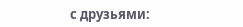с друзьями: